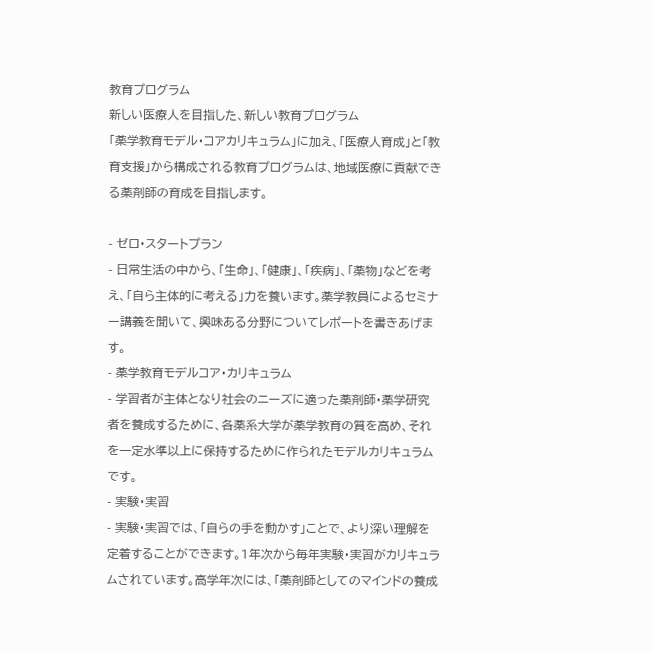教育プログラム
新しい医療人を目指した、新しい教育プログラム
「薬学教育モデル・コアカリキュラム」に加え、「医療人育成」と「教育支援」から構成される教育プログラムは、地域医療に貢献できる薬剤師の育成を目指します。

- ゼロ・スタートプラン
- 日常生活の中から、「生命」、「健康」、「疾病」、「薬物」などを考え、「自ら主体的に考える」力を養います。薬学教員によるセミナー講義を聞いて、興味ある分野についてレポートを書きあげます。
- 薬学教育モデルコア・カリキュラム
- 学習者が主体となり社会のニーズに適った薬剤師・薬学研究者を養成するために、各薬系大学が薬学教育の質を高め、それを一定水準以上に保持するために作られたモデルカリキュラムです。
- 実験・実習
- 実験・実習では、「自らの手を動かす」ことで、より深い理解を定着することができます。1年次から毎年実験・実習がカリキュラムされています。高学年次には、「薬剤師としてのマインドの養成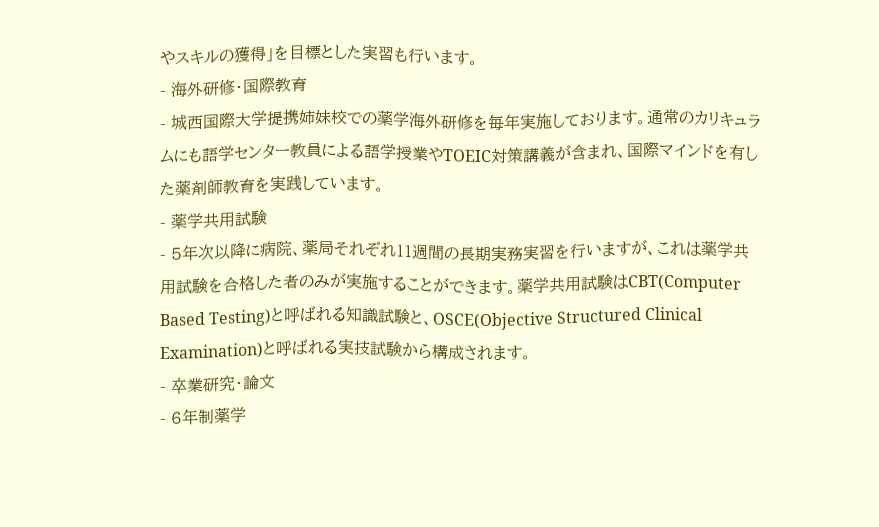やスキルの獲得」を目標とした実習も行います。
- 海外研修・国際教育
- 城西国際大学提携姉妹校での薬学海外研修を毎年実施しております。通常のカリキュラムにも語学センター教員による語学授業やTOEIC対策講義が含まれ、国際マインドを有した薬剤師教育を実践しています。
- 薬学共用試験
- 5年次以降に病院、薬局それぞれ11週間の長期実務実習を行いますが、これは薬学共用試験を合格した者のみが実施することができます。薬学共用試験はCBT(Computer Based Testing)と呼ばれる知識試験と、OSCE(Objective Structured Clinical Examination)と呼ばれる実技試験から構成されます。
- 卒業研究・論文
- 6年制薬学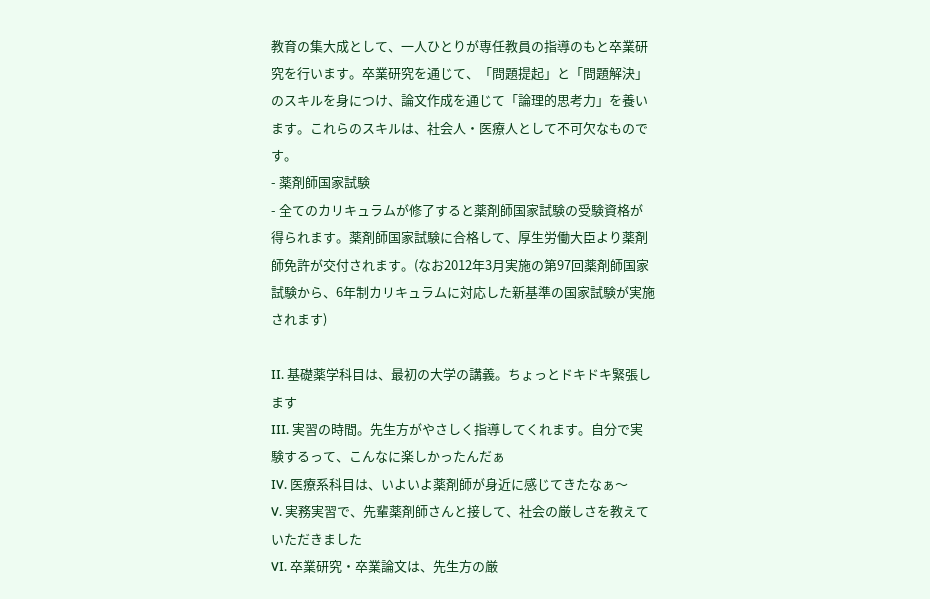教育の集大成として、一人ひとりが専任教員の指導のもと卒業研究を行います。卒業研究を通じて、「問題提起」と「問題解決」のスキルを身につけ、論文作成を通じて「論理的思考力」を養います。これらのスキルは、社会人・医療人として不可欠なものです。
- 薬剤師国家試験
- 全てのカリキュラムが修了すると薬剤師国家試験の受験資格が得られます。薬剤師国家試験に合格して、厚生労働大臣より薬剤師免許が交付されます。(なお2012年3月実施の第97回薬剤師国家試験から、6年制カリキュラムに対応した新基準の国家試験が実施されます)

II. 基礎薬学科目は、最初の大学の講義。ちょっとドキドキ緊張します
III. 実習の時間。先生方がやさしく指導してくれます。自分で実験するって、こんなに楽しかったんだぁ
IV. 医療系科目は、いよいよ薬剤師が身近に感じてきたなぁ〜
V. 実務実習で、先輩薬剤師さんと接して、社会の厳しさを教えていただきました
VI. 卒業研究・卒業論文は、先生方の厳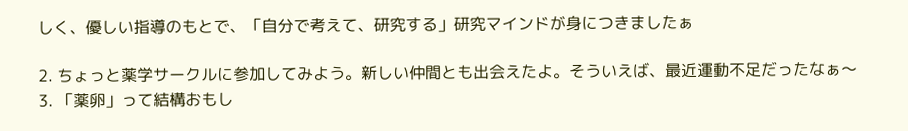しく、優しい指導のもとで、「自分で考えて、研究する」研究マインドが身につきましたぁ

2. ちょっと薬学サークルに参加してみよう。新しい仲間とも出会えたよ。そういえば、最近運動不足だったなぁ〜
3. 「薬卵」って結構おもし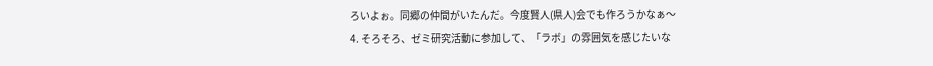ろいよぉ。同郷の仲間がいたんだ。今度賢人(県人)会でも作ろうかなぁ〜
4. そろそろ、ゼミ研究活動に参加して、「ラボ」の雰囲気を感じたいな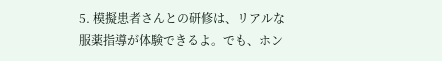5. 模擬患者さんとの研修は、リアルな服薬指導が体験できるよ。でも、ホン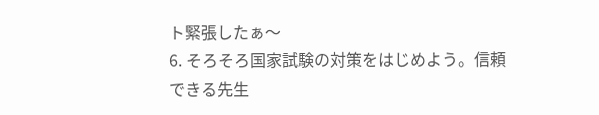ト緊張したぁ〜
6. そろそろ国家試験の対策をはじめよう。信頼できる先生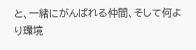と、一緒にがんばれる仲間、そして何より環境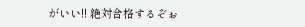がいい!! 絶対合格するぞぉ